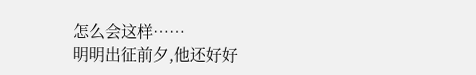怎么会这样……
明明出征前夕,他还好好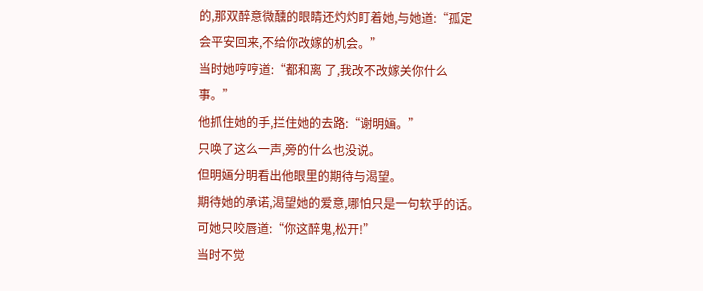的,那双醉意微醺的眼睛还灼灼盯着她,与她道:“孤定会平安回来,不给你改嫁的机会。”
当时她哼哼道:“都和离 了,我改不改嫁关你什么事。”
他抓住她的手,拦住她的去路:“谢明婳。”
只唤了这么一声,旁的什么也没说。
但明婳分明看出他眼里的期待与渴望。
期待她的承诺,渴望她的爱意,哪怕只是一句软乎的话。
可她只咬唇道:“你这醉鬼,松开!”
当时不觉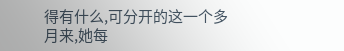得有什么,可分开的这一个多月来,她每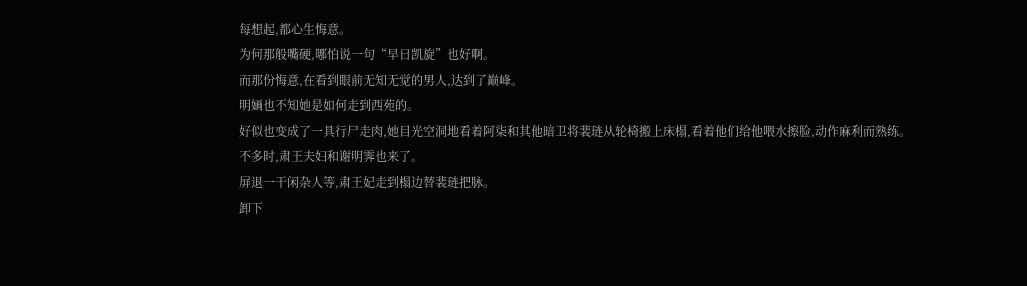每想起,都心生悔意。
为何那般嘴硬,哪怕说一句“早日凯旋”也好啊。
而那份悔意,在看到眼前无知无觉的男人,达到了巅峰。
明婳也不知她是如何走到西苑的。
好似也变成了一具行尸走肉,她目光空洞地看着阿柒和其他暗卫将裴琏从轮椅搬上床榻,看着他们给他喂水擦脸,动作麻利而熟练。
不多时,肃王夫妇和谢明霁也来了。
屏退一干闲杂人等,肃王妃走到榻边替裴琏把脉。
卸下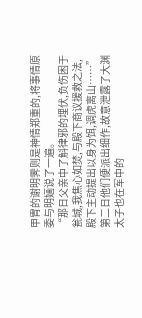甲胄的谢明霁则是神情郑重的,将事情原委与明婳说了一遍。
“那日父亲中了斛律邪的埋伏,负伤困于瓮城,我焦心如焚,与殿下商议援救之法,殿下主动提出以身为饵,调虎离山……”
第二日他们便派出细作,故意泄露了大渊太子也在军中的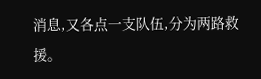消息,又各点一支队伍,分为两路救援。